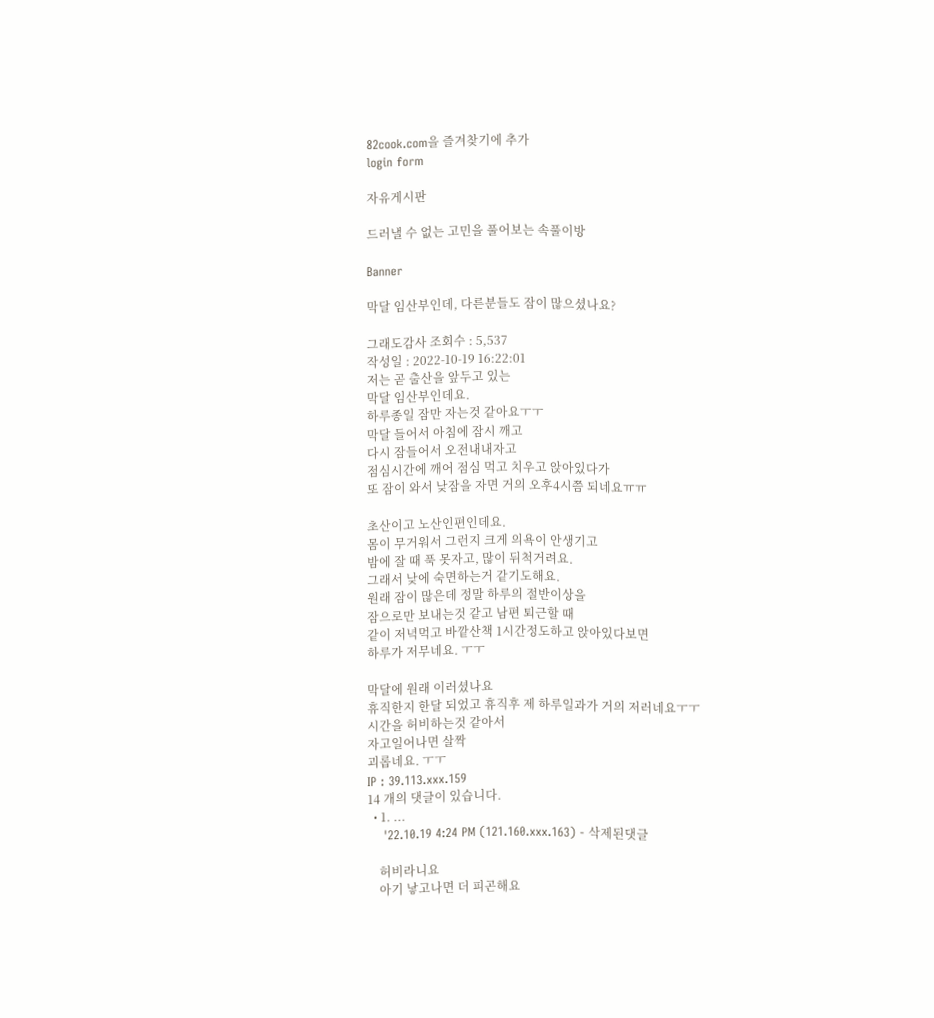82cook.com을 즐겨찾기에 추가
login form

자유게시판

드러낼 수 없는 고민을 풀어보는 속풀이방

Banner

막달 임산부인데, 다른분들도 잠이 많으셨나요?

그래도감사 조회수 : 5,537
작성일 : 2022-10-19 16:22:01
저는 곧 출산을 앞두고 있는
막달 임산부인데요.
하루종일 잠만 자는것 같아요ㅜㅜ
막달 들어서 아침에 잠시 깨고
다시 잠들어서 오전내내자고
점심시간에 깨어 점심 먹고 치우고 앉아있다가
또 잠이 와서 낮잠을 자면 거의 오후4시쯤 되네요ㅠㅠ

초산이고 노산인편인데요.
몸이 무거워서 그런지 크게 의욕이 안생기고
밤에 잘 때 푹 못자고, 많이 뒤척거려요.
그래서 낮에 숙면하는거 같기도해요.
원래 잠이 많은데 정말 하루의 절반이상을
잠으로만 보내는것 같고 남편 퇴근할 때
같이 저녁먹고 바깥산책 1시간정도하고 앉아있다보면
하루가 저무네요. ㅜㅜ

막달에 원래 이러셨나요
휴직한지 한달 되었고 휴직후 제 하루일과가 거의 저러네요ㅜㅜ
시간을 허비하는것 같아서
자고일어나면 살짝
괴롭네요. ㅜㅜ
IP : 39.113.xxx.159
14 개의 댓글이 있습니다.
  • 1. ...
    '22.10.19 4:24 PM (121.160.xxx.163) - 삭제된댓글

    허비라니요
    아기 낳고나면 더 피곤해요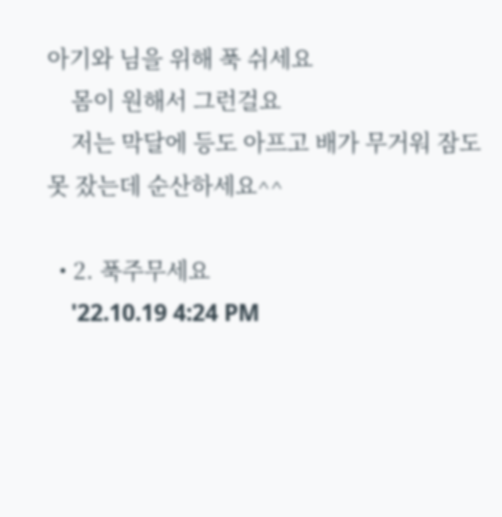아기와 님을 위해 푹 쉬세요
    몸이 원해서 그런걸요
    저는 막달에 등도 아프고 배가 무거워 잠도 못 잤는데 순산하세요^^

  • 2. 푹주무세요
    '22.10.19 4:24 PM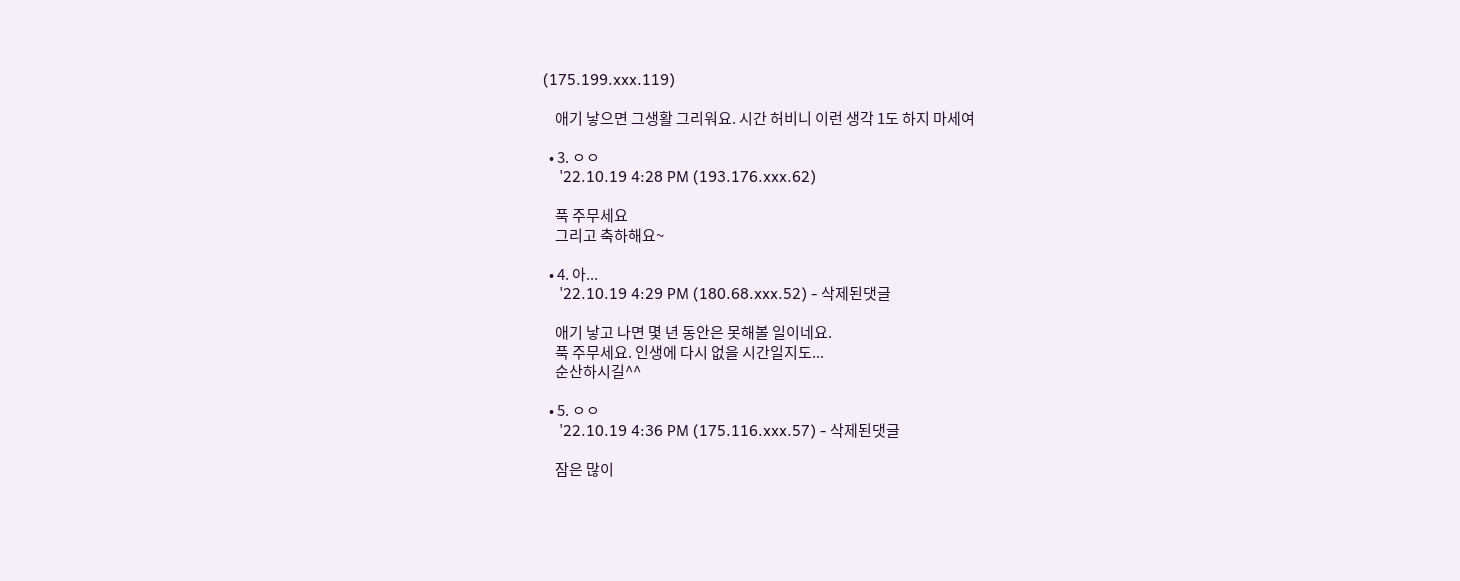(175.199.xxx.119)

    애기 낳으면 그생활 그리워요. 시간 허비니 이런 생각 1도 하지 마세여

  • 3. ㅇㅇ
    '22.10.19 4:28 PM (193.176.xxx.62)

    푹 주무세요
    그리고 축하해요~

  • 4. 아...
    '22.10.19 4:29 PM (180.68.xxx.52) - 삭제된댓글

    애기 낳고 나면 몇 년 동안은 못해볼 일이네요.
    푹 주무세요. 인생에 다시 없을 시간일지도...
    순산하시길^^

  • 5. ㅇㅇ
    '22.10.19 4:36 PM (175.116.xxx.57) - 삭제된댓글

    잠은 많이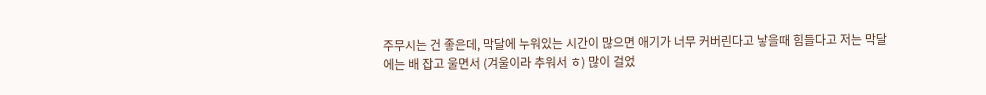주무시는 건 좋은데, 막달에 누워있는 시간이 많으면 애기가 너무 커버린다고 낳을때 힘들다고 저는 막달에는 배 잡고 울면서 (겨울이라 추워서 ㅎ) 많이 걸었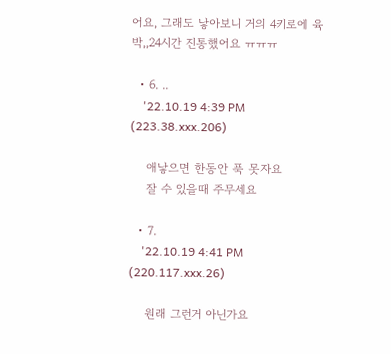어요, 그래도 낳아보니 거의 4키로에 육박,,24시간 진통했어요 ㅠㅠㅠ

  • 6. ..
    '22.10.19 4:39 PM (223.38.xxx.206)

    애낳으면 한동안 푹 못자요
    잘 수 있을때 주무세요

  • 7.
    '22.10.19 4:41 PM (220.117.xxx.26)

    원래 그런거 아닌가요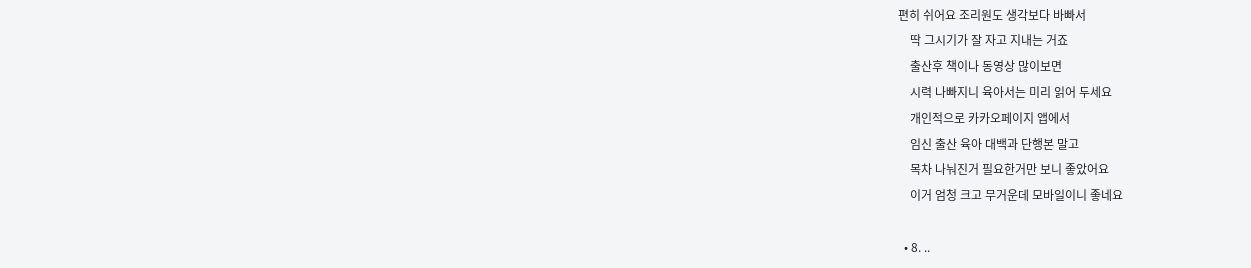편히 쉬어요 조리원도 생각보다 바빠서
    딱 그시기가 잘 자고 지내는 거죠
    출산후 책이나 동영상 많이보면
    시력 나빠지니 육아서는 미리 읽어 두세요
    개인적으로 카카오페이지 앱에서
    임신 출산 육아 대백과 단행본 말고
    목차 나눠진거 필요한거만 보니 좋았어요
    이거 엄청 크고 무거운데 모바일이니 좋네요

  • 8. ..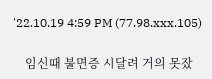'22.10.19 4:59 PM (77.98.xxx.105)

    임신때 불면증 시달려 거의 못잤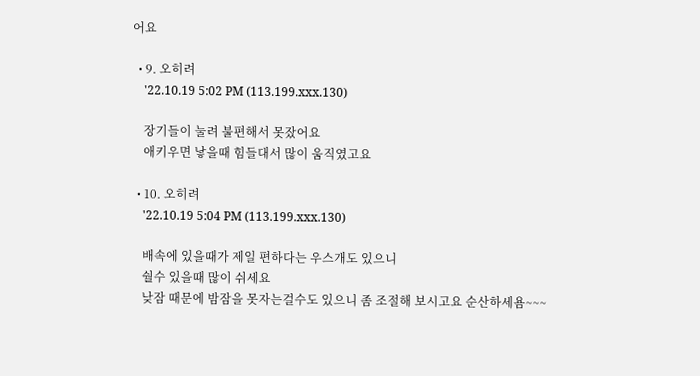어요

  • 9. 오히려
    '22.10.19 5:02 PM (113.199.xxx.130)

    장기들이 눌려 불편해서 못잤어요
    애키우면 낳을때 힘들대서 많이 움직였고요

  • 10. 오히려
    '22.10.19 5:04 PM (113.199.xxx.130)

    배속에 있을때가 제일 편하다는 우스개도 있으니
    숼수 있을때 많이 쉬세요
    낮잠 때문에 밤잠을 못자는걸수도 있으니 좀 조절해 보시고요 순산하세욤~~~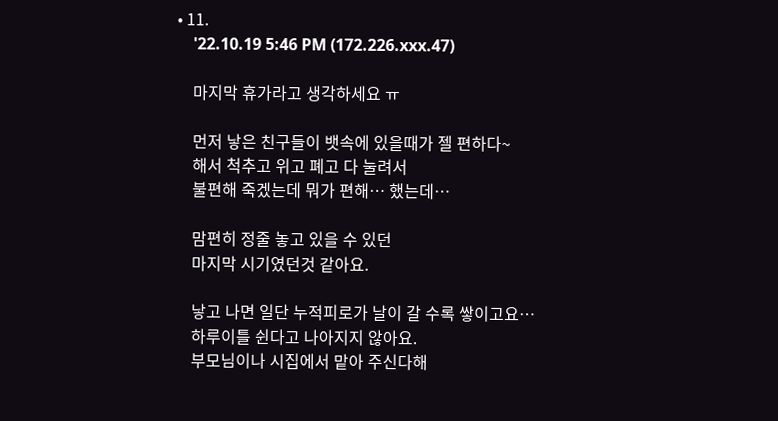• 11.
    '22.10.19 5:46 PM (172.226.xxx.47)

    마지막 휴가라고 생각하세요 ㅠ

    먼저 낳은 친구들이 뱃속에 있을때가 젤 편하다~
    해서 척추고 위고 폐고 다 눌려서
    불편해 죽겠는데 뭐가 편해… 했는데…

    맘편히 정줄 놓고 있을 수 있던
    마지막 시기였던것 같아요.

    낳고 나면 일단 누적피로가 날이 갈 수록 쌓이고요…
    하루이틀 쉰다고 나아지지 않아요.
    부모님이나 시집에서 맡아 주신다해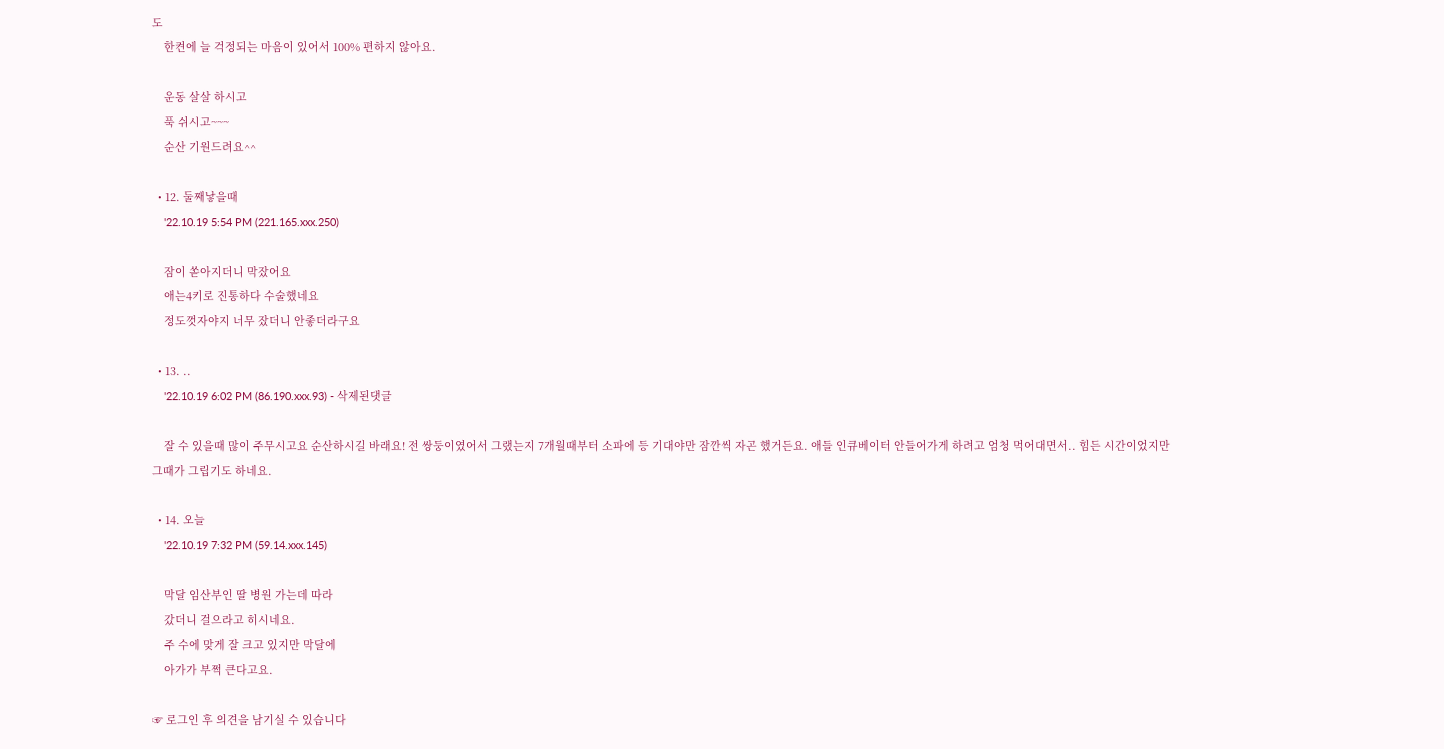도
    한켠에 늘 걱정되는 마음이 있어서 100% 편하지 않아요.

    운동 살살 하시고
    푹 쉬시고~~~
    순산 기원드려요^^

  • 12. 둘째낳을때
    '22.10.19 5:54 PM (221.165.xxx.250)

    잠이 쏟아지더니 막잤어요
    애는4키로 진통하다 수술했네요
    정도껏자야지 너무 잤더니 안좋더라구요

  • 13. ..
    '22.10.19 6:02 PM (86.190.xxx.93) - 삭제된댓글

    잘 수 있을때 많이 주무시고요 순산하시길 바래요! 전 쌍둥이였어서 그랬는지 7개월때부터 소파에 등 기대야만 잠깐씩 자곤 했거든요. 애들 인큐베이터 안들어가게 하려고 엄청 먹어대면서.. 힘든 시간이었지만 그때가 그립기도 하네요.

  • 14. 오늘
    '22.10.19 7:32 PM (59.14.xxx.145)

    막달 임산부인 딸 병원 가는데 따라
    갔더니 걸으라고 히시네요.
    주 수에 맞게 잘 크고 있지만 막달에
    아가가 부쩍 큰다고요.

☞ 로그인 후 의견을 남기실 수 있습니다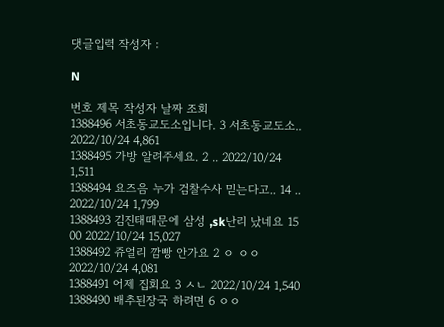댓글입력 작성자 :

N

번호 제목 작성자 날짜 조회
1388496 서초동교도소입니다. 3 서초동교도소.. 2022/10/24 4,861
1388495 가방 알려주세요. 2 .. 2022/10/24 1,511
1388494 요즈음 누가 검찰수사 믿는다고.. 14 .. 2022/10/24 1,799
1388493 김진태때문에 삼성 ,sk난리 났네요 15 00 2022/10/24 15,027
1388492 쥬얼리 깜빵 안가요 2 ㅇ ㅇㅇ 2022/10/24 4,081
1388491 어제 집회요 3 ㅅㄴ 2022/10/24 1,540
1388490 배추된장국 하려면 6 ㅇㅇ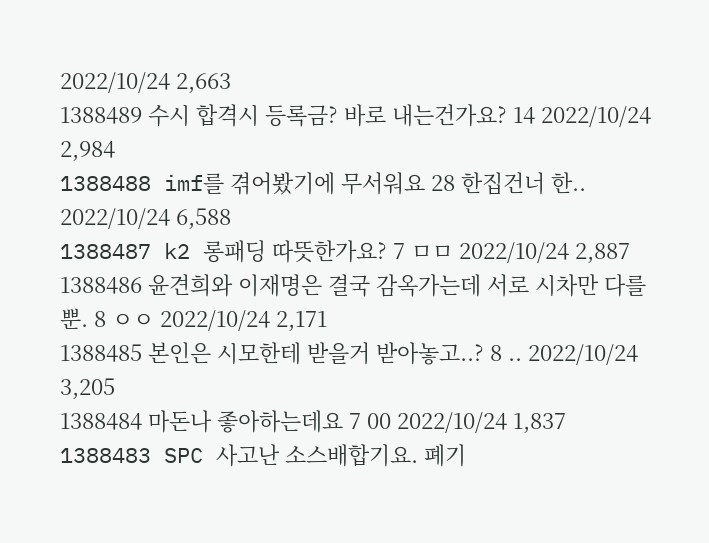2022/10/24 2,663
1388489 수시 합격시 등록금? 바로 내는건가요? 14 2022/10/24 2,984
1388488 imf를 겪어봤기에 무서워요 28 한집건너 한.. 2022/10/24 6,588
1388487 k2 롱패딩 따뜻한가요? 7 ㅁㅁ 2022/10/24 2,887
1388486 윤견희와 이재명은 결국 감옥가는데 서로 시차만 다를뿐. 8 ㅇㅇ 2022/10/24 2,171
1388485 본인은 시모한테 받을거 받아놓고..? 8 .. 2022/10/24 3,205
1388484 마돈나 좋아하는데요 7 00 2022/10/24 1,837
1388483 SPC 사고난 소스배합기요. 폐기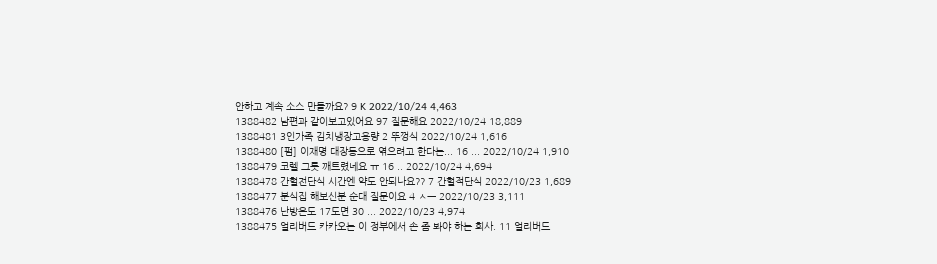안하고 계속 소스 만들까요? 9 K 2022/10/24 4,463
1388482 남편과 같이보고있어요 97 질문해요 2022/10/24 18,889
1388481 3인가족 김치냉장고용량 2 뚜껑식 2022/10/24 1,616
1388480 [펌] 이재명 대장동으로 엮으려고 한다는... 16 ... 2022/10/24 1,910
1388479 코렐 그릇 깨트렸네요 ㅠ 16 .. 2022/10/24 4,694
1388478 간헐전단식 시간엔 약도 안되나요?? 7 간헐적단식 2022/10/23 1,689
1388477 분식집 해보신분 순대 질문이요 4 ㅅㅡ 2022/10/23 3,111
1388476 난방온도 17도면 30 ... 2022/10/23 4,974
1388475 얼리버드 카카오는 이 정부에서 손 좀 봐야 하는 회사. 11 얼리버드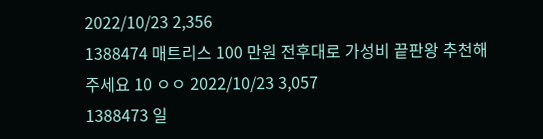2022/10/23 2,356
1388474 매트리스 100 만원 전후대로 가성비 끝판왕 추천해주세요 10 ㅇㅇ 2022/10/23 3,057
1388473 일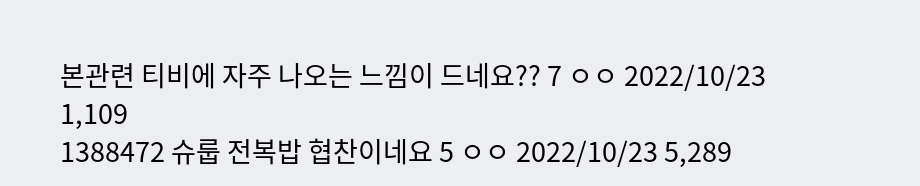본관련 티비에 자주 나오는 느낌이 드네요?? 7 ㅇㅇ 2022/10/23 1,109
1388472 슈룹 전복밥 협찬이네요 5 ㅇㅇ 2022/10/23 5,289